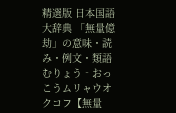精選版 日本国語大辞典 「無量億劫」の意味・読み・例文・類語
むりょう‐おっこうムリャウオクコフ【無量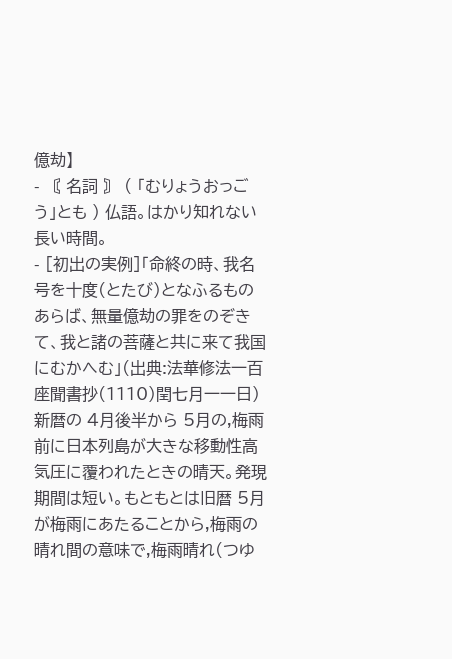億劫】
- 〘 名詞 〙 ( 「むりょうおっごう」とも ) 仏語。はかり知れない長い時間。
- [初出の実例]「命終の時、我名号を十度(とたび)となふるものあらば、無量億劫の罪をのぞきて、我と諸の菩薩と共に来て我国にむかへむ」(出典:法華修法一百座聞書抄(1110)閏七月一一日)
新暦の 4月後半から 5月の,梅雨前に日本列島が大きな移動性高気圧に覆われたときの晴天。発現期間は短い。もともとは旧暦 5月が梅雨にあたることから,梅雨の晴れ間の意味で,梅雨晴れ(つゆ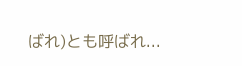ばれ)とも呼ばれ...